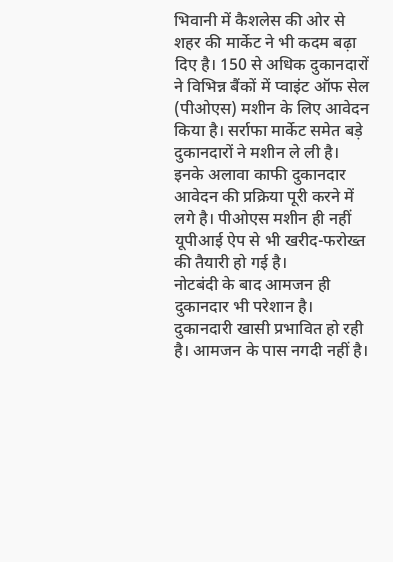भिवानी में कैशलेस की ओर से शहर की मार्केट ने भी कदम बढ़ा दिए है। 150 से अधिक दुकानदारों ने विभिन्न बैंकों में प्वाइंट ऑफ सेल (पीओएस) मशीन के लिए आवेदन किया है। सर्राफा मार्केट समेत बड़े दुकानदारों ने मशीन ले ली है। इनके अलावा काफी दुकानदार आवेदन की प्रक्रिया पूरी करने में लगे है। पीओएस मशीन ही नहीं यूपीआई ऐप से भी खरीद-फरोख्त की तैयारी हो गई है।
नोटबंदी के बाद आमजन ही दुकानदार भी परेशान है। दुकानदारी खासी प्रभावित हो रही है। आमजन के पास नगदी नहीं है।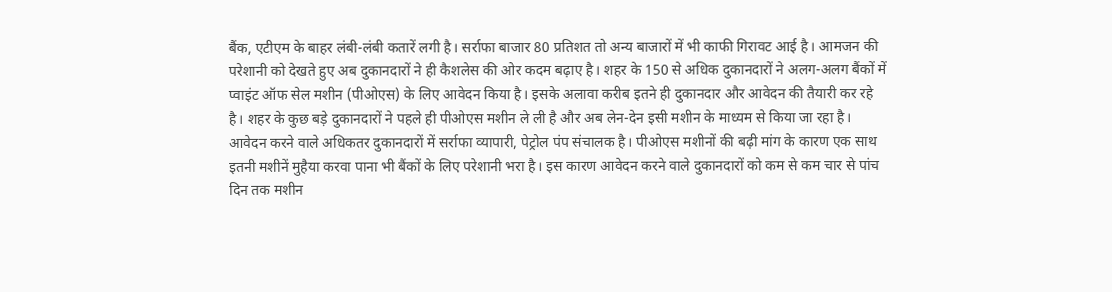बैंक, एटीएम के बाहर लंबी-लंबी कतारें लगी है। सर्राफा बाजार 80 प्रतिशत तो अन्य बाजारों में भी काफी गिरावट आई है। आमजन की परेशानी को देखते हुए अब दुकानदारों ने ही कैशलेस की ओर कदम बढ़ाए है। शहर के 150 से अधिक दुकानदारों ने अलग-अलग बैंकों में प्वाइंट ऑफ सेल मशीन (पीओएस) के लिए आवेदन किया है। इसके अलावा करीब इतने ही दुकानदार और आवेदन की तैयारी कर रहे है। शहर के कुछ बड़े दुकानदारों ने पहले ही पीओएस मशीन ले ली है और अब लेन-देन इसी मशीन के माध्यम से किया जा रहा है। आवेदन करने वाले अधिकतर दुकानदारों में सर्राफा व्यापारी, पेट्रोल पंप संचालक है। पीओएस मशीनों की बढ़ी मांग के कारण एक साथ इतनी मशीनें मुहैया करवा पाना भी बैंकों के लिए परेशानी भरा है। इस कारण आवेदन करने वाले दुकानदारों को कम से कम चार से पांच दिन तक मशीन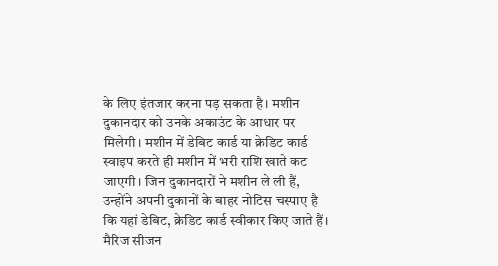के लिए इंतजार करना पड़ सकता है। मशीन दुकानदार को उनके अकाउंट के आधार पर मिलेगी। मशीन में डेबिट कार्ड या क्रेडिट कार्ड स्वाइप करते ही मशीन में भरी राशि खाते कट जाएगी। जिन दुकानदारों ने मशीन ले ली हैं, उन्होंने अपनी दुकानों के बाहर नोटिस चस्पाए है कि यहां डेबिट, क्रेडिट कार्ड स्वीकार किए जाते हैं।
मैरिज सीजन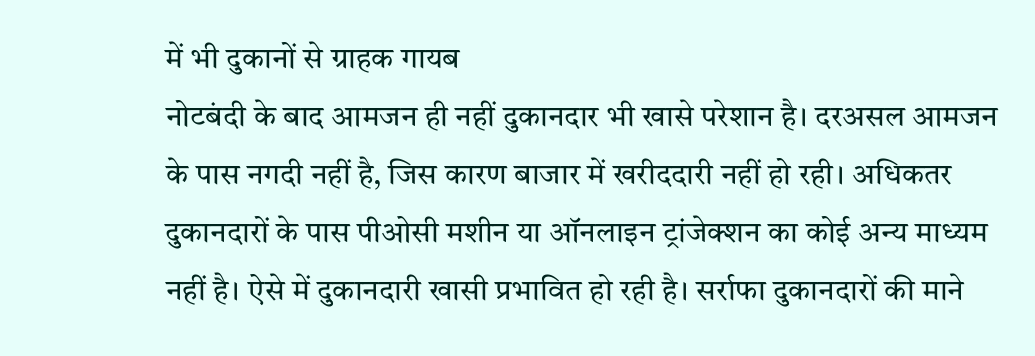में भी दुकानों से ग्राहक गायब
नोटबंदी के बाद आमजन ही नहीं दुकानदार भी खासे परेशान है। दरअसल आमजन के पास नगदी नहीं है, जिस कारण बाजार में खरीददारी नहीं हो रही। अधिकतर दुकानदारों के पास पीओसी मशीन या ऑनलाइन ट्रांजेक्शन का कोई अन्य माध्यम नहीं है। ऐसे में दुकानदारी खासी प्रभावित हो रही है। सर्राफा दुकानदारों की माने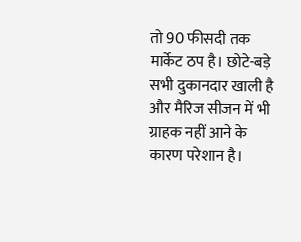तो 90 फीसदी तक मार्केट ठप है। छोटे-बड़े सभी दुकानदार खाली है और मैरिज सीजन में भी ग्राहक नहीं आने के कारण परेशान है।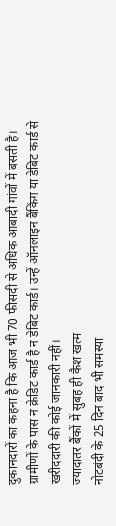दुकानदारों का कहना है कि आज भी 70 फीसदी से अधिक आबादी गांवों में बसती है। ग्रामीणों के पास न क्रेडिट कार्ड है न डेबिट कार्ड। उन्हें ऑनलाइन बैंकिंग या डेबिट कार्ड से खरीददारी की कोई जानकारी नहीं।
ज्यादातर बैंकों में सुबह ही कैश खत्म
नोटबंदी के 25 दिन बाद भी समस्या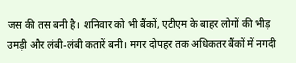जस की तस बनी है। शनिवार को भी बैंकों, एटीएम के बाहर लोगों की भीड़ उमड़ी और लंबी-लंबी कतारें बनी। मगर दोपहर तक अधिकतर बैंकों में नगदी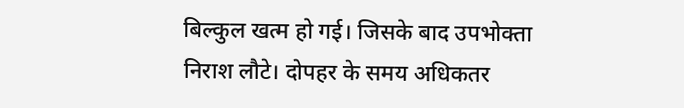बिल्कुल खत्म हो गई। जिसके बाद उपभोक्ता निराश लौटे। दोपहर के समय अधिकतर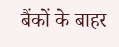बैंकों के बाहर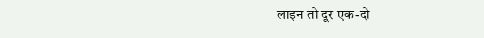लाइन तो दूर एक-दो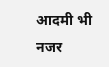आदमी भी नजर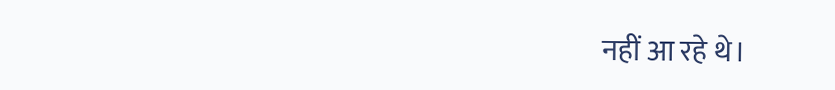नहीं आ रहे थे।